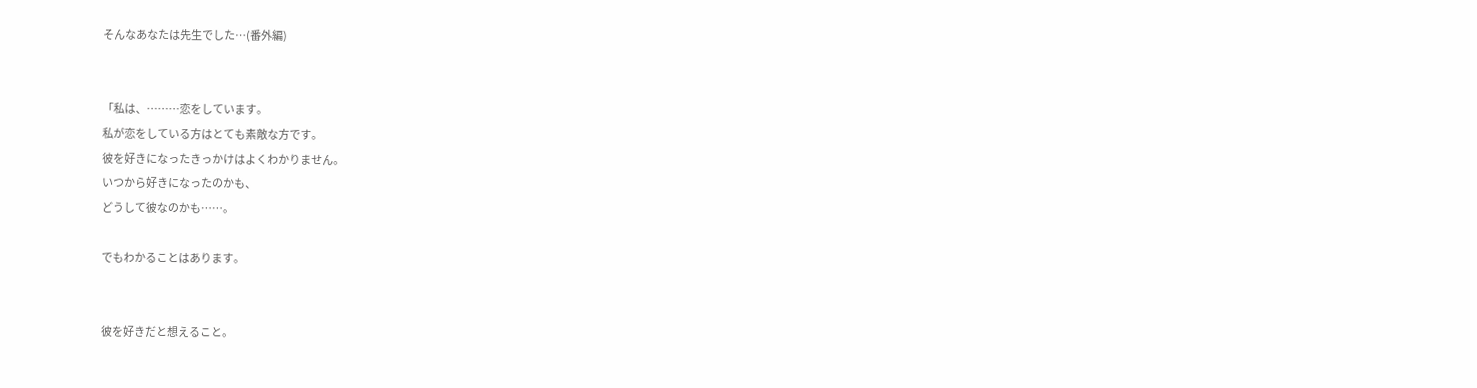そんなあなたは先生でした…(番外編)


「私は、………恋をしています。
私が恋をしている方はとても素敵な方です。
彼を好きになったきっかけはよくわかりません。
いつから好きになったのかも、
どうして彼なのかも……。

でもわかることはあります。


彼を好きだと想えること。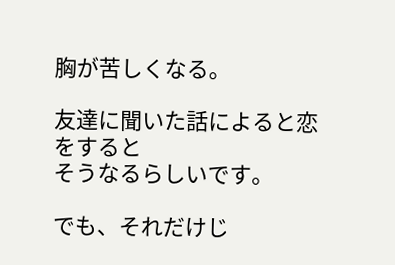胸が苦しくなる。

友達に聞いた話によると恋をすると
そうなるらしいです。

でも、それだけじ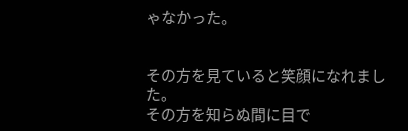ゃなかった。


その方を見ていると笑顔になれました。
その方を知らぬ間に目で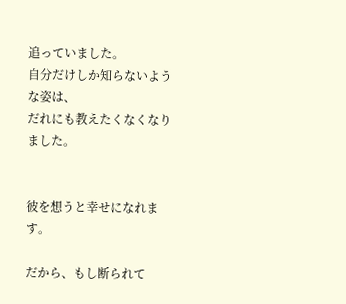追っていました。
自分だけしか知らないような姿は、
だれにも教えたくなくなりました。


彼を想うと幸せになれます。

だから、もし断られて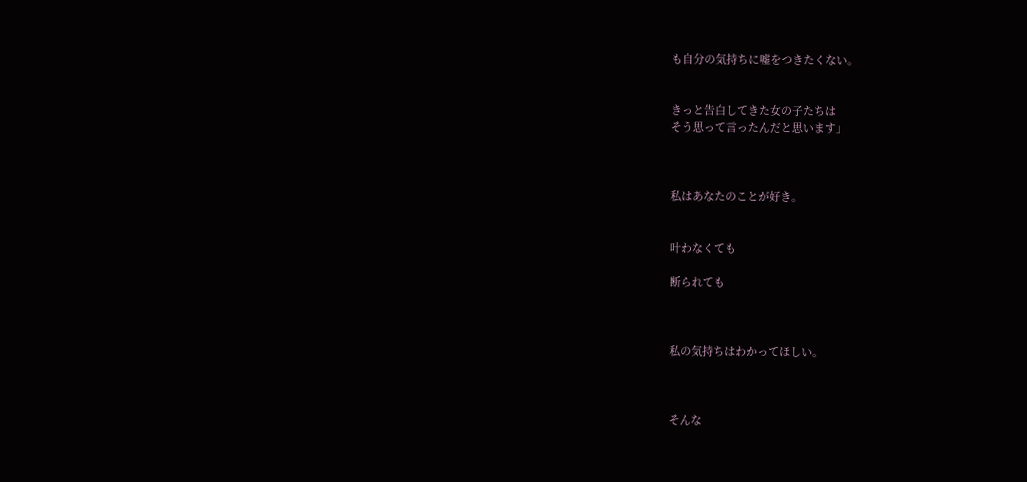も自分の気持ちに嘘をつきたくない。


きっと告白してきた女の子たちは
そう思って言ったんだと思います」



私はあなたのことが好き。


叶わなくても

断られても



私の気持ちはわかってほしい。



そんな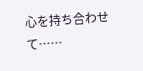心を持ち合わせて……